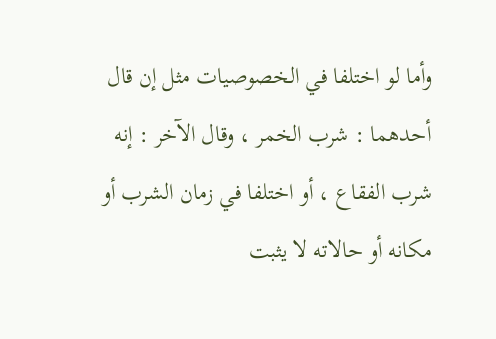وأما لو اختلفا في الخصوصيات مثل إن قال أحدهما : شرب الخمر ، وقال الآخر : إنه شرب الفقاع ، أو اختلفا في زمان الشرب أو مكانه أو حالاته لا يثبت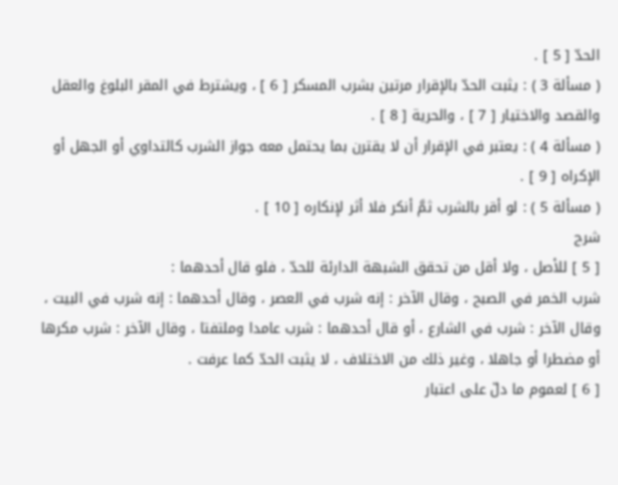الحدّ [ 5 ] .
( مسألة 3 ) : يثبت الحدّ بالإقرار مرتين بشرب المسكر [ 6 ] ، ويشترط في المقر البلوغ والعقل والقصد والاختيار [ 7 ] ، والحرية [ 8 ] .
( مسألة 4 ) : يعتبر في الإقرار أن لا يقترن بما يحتمل معه جواز الشرب كالتداوي أو الجهل أو الإكراه [ 9 ] .
( مسألة 5 ) : لو أقر بالشرب ثمَّ أنكر فلا أثر لإنكاره [ 10 ] .
شرح
[ 5 ] للأصل ، ولا أقل من تحقق الشبهة الدارئة للحدّ ، فلو قال أحدهما :
شرب الخمر في الصبح ، وقال الآخر : إنه شرب في العصر ، وقال أحدهما : إنه شرب في البيت ، وقال الآخر : شرب في الشارع ، أو قال أحدهما : شرب عامدا وملتفتا ، وقال الآخر : شرب مكرها أو مضطرا أو جاهلا ، وغير ذلك من الاختلاف ، لا يثبت الحدّ كما عرفت .
[ 6 ] لعموم ما دلّ على اعتبار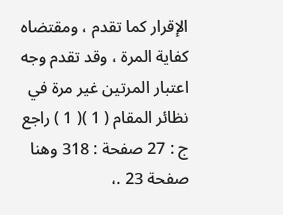الإقرار كما تقدم ، ومقتضاه كفاية المرة ، وقد تقدم وجه اعتبار المرتين غير مرة في نظائر المقام ( 1 )( 1 ) راجع ج : 27 صفحة : 318 وهنا صفحة 23 .،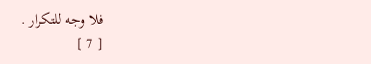فلا وجه للتكرار .
[ 7 ]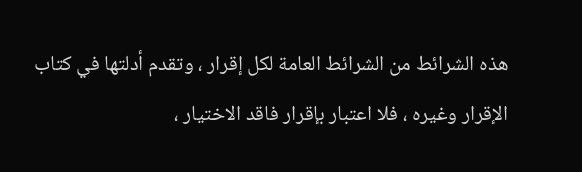هذه الشرائط من الشرائط العامة لكل إقرار ، وتقدم أدلتها في كتاب الإقرار وغيره ، فلا اعتبار بإقرار فاقد الاختيار ،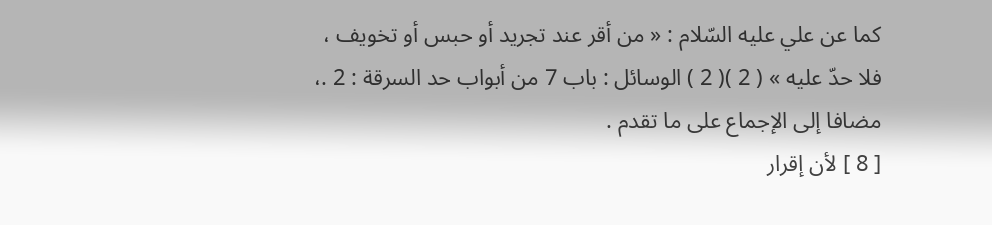كما عن علي عليه السّلام : « من أقر عند تجريد أو حبس أو تخويف ، فلا حدّ عليه » ( 2 )( 2 ) الوسائل : باب 7 من أبواب حد السرقة : 2 .، مضافا إلى الإجماع على ما تقدم .
[ 8 ] لأن إقرار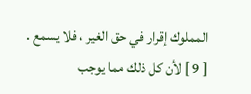المملوك إقرار في حق الغير ، فلا يسمع .
[ 9 ] لأن كل ذلك مما يوجب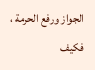الجواز ورفع الحرمة ، فكيف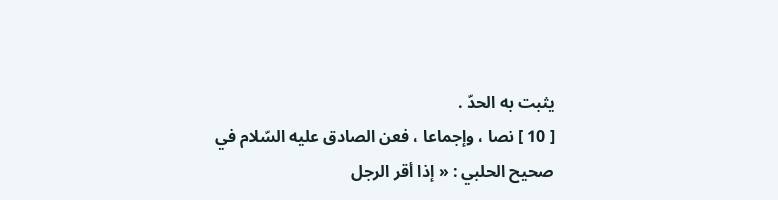يثبت به الحدّ .
[ 10 ] نصا ، وإجماعا ، فعن الصادق عليه السّلام في صحيح الحلبي : « إذا أقر الرجل